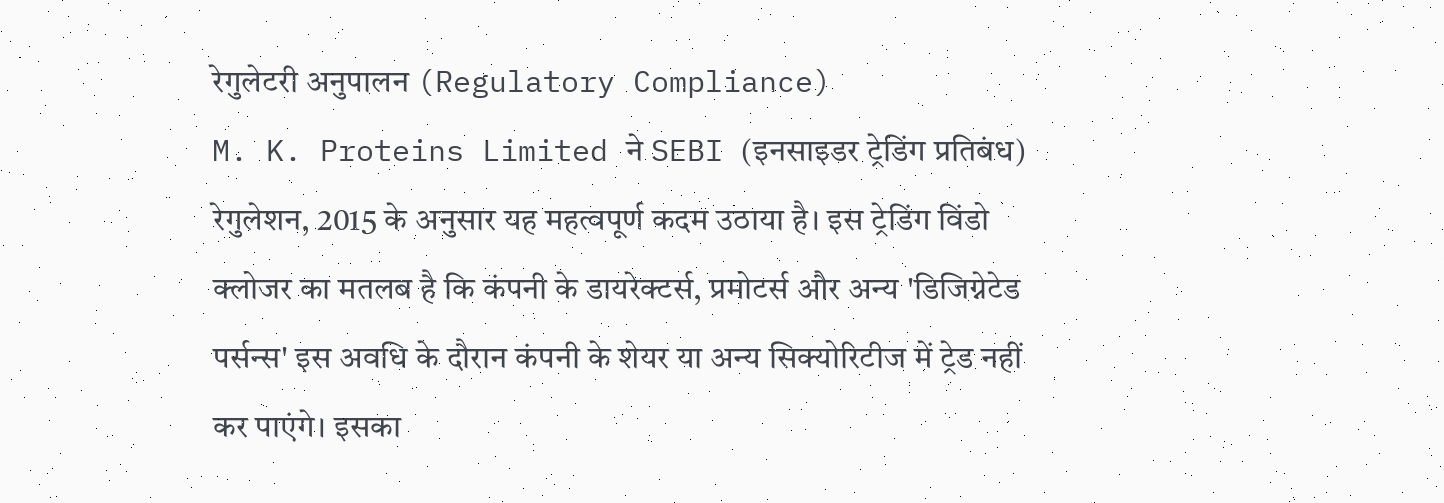रेगुलेटरी अनुपालन (Regulatory Compliance)
M. K. Proteins Limited ने SEBI (इनसाइडर ट्रेडिंग प्रतिबंध) रेगुलेशन, 2015 के अनुसार यह महत्वपूर्ण कदम उठाया है। इस ट्रेडिंग विंडो क्लोजर का मतलब है कि कंपनी के डायरेक्टर्स, प्रमोटर्स और अन्य 'डिजिग्नेटेड पर्सन्स' इस अवधि के दौरान कंपनी के शेयर या अन्य सिक्योरिटीज में ट्रेड नहीं कर पाएंगे। इसका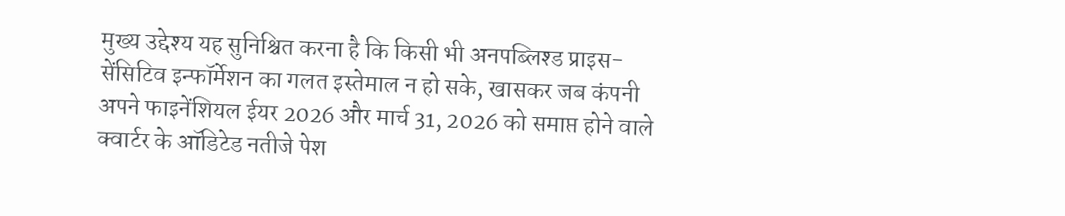मुख्य उद्देश्य यह सुनिश्चित करना है कि किसी भी अनपब्लिश्ड प्राइस-सेंसिटिव इन्फॉर्मेशन का गलत इस्तेमाल न हो सके, खासकर जब कंपनी अपने फाइनेंशियल ईयर 2026 और मार्च 31, 2026 को समाप्त होने वाले क्वार्टर के ऑडिटेड नतीजे पेश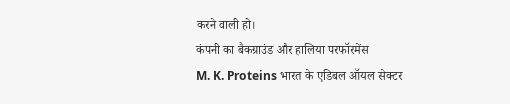करने वाली हो।
कंपनी का बैकग्राउंड और हालिया परफॉरमेंस
M. K. Proteins भारत के एडिबल ऑयल सेक्टर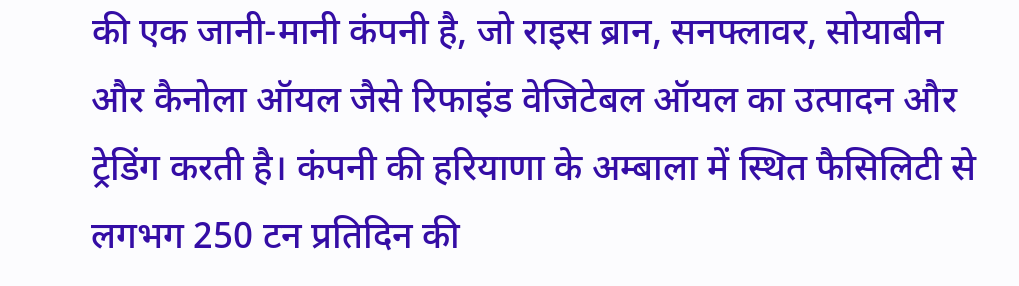की एक जानी-मानी कंपनी है, जो राइस ब्रान, सनफ्लावर, सोयाबीन और कैनोला ऑयल जैसे रिफाइंड वेजिटेबल ऑयल का उत्पादन और ट्रेडिंग करती है। कंपनी की हरियाणा के अम्बाला में स्थित फैसिलिटी से लगभग 250 टन प्रतिदिन की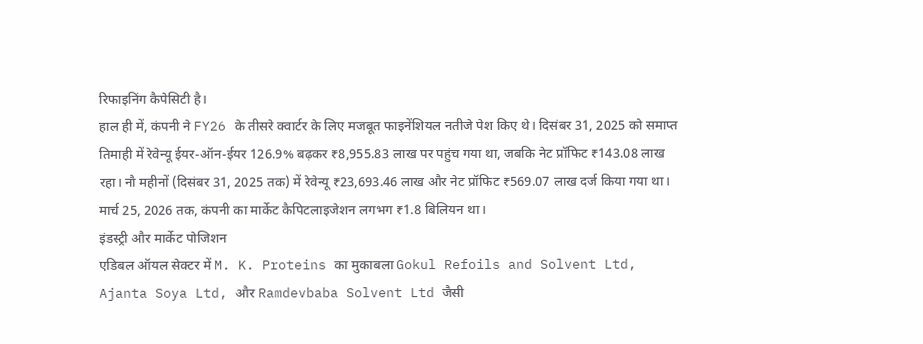रिफाइनिंग कैपेसिटी है।
हाल ही में, कंपनी ने FY26 के तीसरे क्वार्टर के लिए मजबूत फाइनेंशियल नतीजे पेश किए थे। दिसंबर 31, 2025 को समाप्त तिमाही में रेवेन्यू ईयर-ऑन-ईयर 126.9% बढ़कर ₹8,955.83 लाख पर पहुंच गया था, जबकि नेट प्रॉफिट ₹143.08 लाख रहा। नौ महीनों (दिसंबर 31, 2025 तक) में रेवेन्यू ₹23,693.46 लाख और नेट प्रॉफिट ₹569.07 लाख दर्ज किया गया था। मार्च 25, 2026 तक, कंपनी का मार्केट कैपिटलाइजेशन लगभग ₹1.8 बिलियन था।
इंडस्ट्री और मार्केट पोजिशन
एडिबल ऑयल सेक्टर में M. K. Proteins का मुकाबला Gokul Refoils and Solvent Ltd, Ajanta Soya Ltd, और Ramdevbaba Solvent Ltd जैसी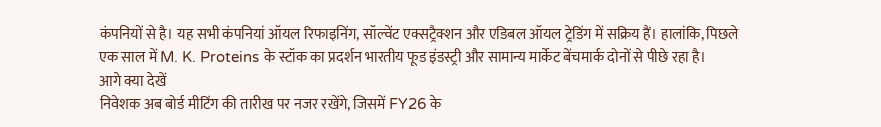कंपनियों से है। यह सभी कंपनियां ऑयल रिफाइनिंग, सॉल्वेंट एक्सट्रैक्शन और एडिबल ऑयल ट्रेडिंग में सक्रिय हैं। हालांकि, पिछले एक साल में M. K. Proteins के स्टॉक का प्रदर्शन भारतीय फूड इंडस्ट्री और सामान्य मार्केट बेंचमार्क दोनों से पीछे रहा है।
आगे क्या देखें
निवेशक अब बोर्ड मीटिंग की तारीख पर नजर रखेंगे, जिसमें FY26 के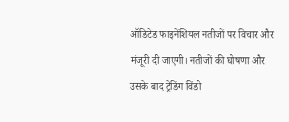ऑडिटेड फाइनेंशियल नतीजों पर विचार और मंजूरी दी जाएगी। नतीजों की घोषणा और उसके बाद ट्रेडिंग विंडो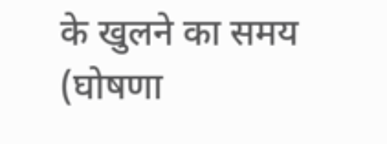के खुलने का समय (घोषणा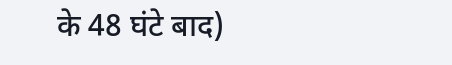के 48 घंटे बाद)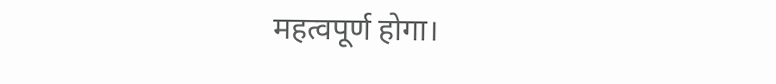महत्वपूर्ण होगा।